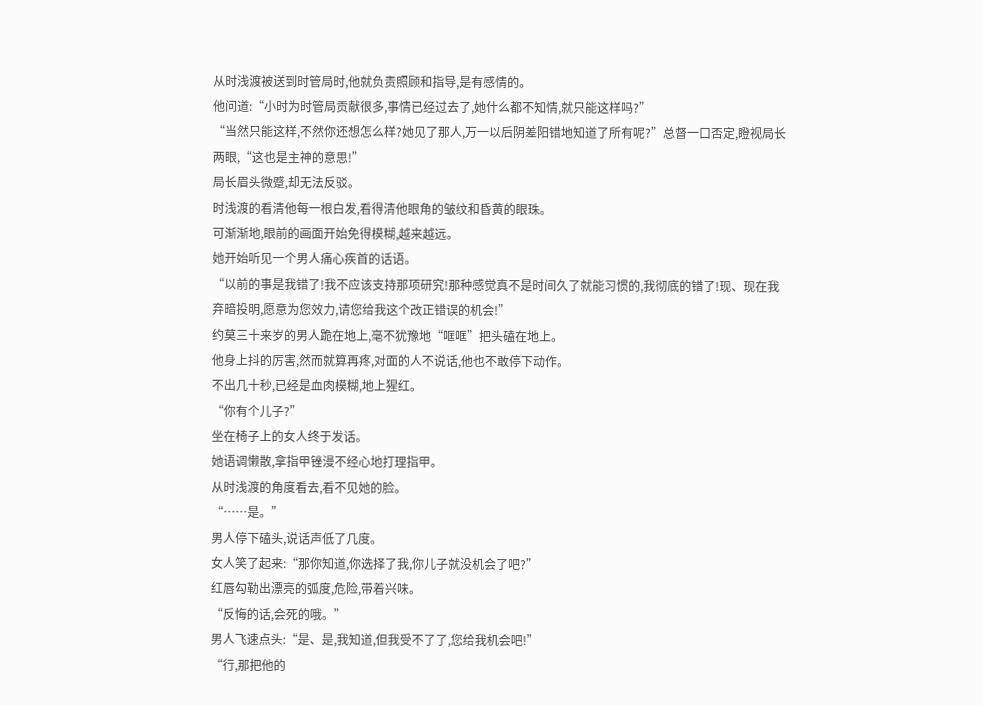从时浅渡被送到时管局时,他就负责照顾和指导,是有感情的。
他问道:“小时为时管局贡献很多,事情已经过去了,她什么都不知情,就只能这样吗?”
“当然只能这样,不然你还想怎么样?她见了那人,万一以后阴差阳错地知道了所有呢?”总督一口否定,瞪视局长两眼,“这也是主神的意思!”
局长眉头微蹙,却无法反驳。
时浅渡的看清他每一根白发,看得清他眼角的皱纹和昏黄的眼珠。
可渐渐地,眼前的画面开始免得模糊,越来越远。
她开始听见一个男人痛心疾首的话语。
“以前的事是我错了!我不应该支持那项研究!那种感觉真不是时间久了就能习惯的,我彻底的错了!现、现在我弃暗投明,愿意为您效力,请您给我这个改正错误的机会!”
约莫三十来岁的男人跪在地上,毫不犹豫地“哐哐”把头磕在地上。
他身上抖的厉害,然而就算再疼,对面的人不说话,他也不敢停下动作。
不出几十秒,已经是血肉模糊,地上猩红。
“你有个儿子?”
坐在椅子上的女人终于发话。
她语调懒散,拿指甲锉漫不经心地打理指甲。
从时浅渡的角度看去,看不见她的脸。
“……是。”
男人停下磕头,说话声低了几度。
女人笑了起来:“那你知道,你选择了我,你儿子就没机会了吧?”
红唇勾勒出漂亮的弧度,危险,带着兴味。
“反悔的话,会死的哦。”
男人飞速点头:“是、是,我知道,但我受不了了,您给我机会吧!”
“行,那把他的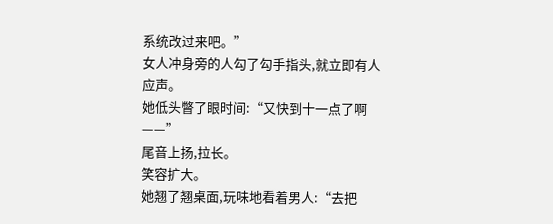系统改过来吧。”
女人冲身旁的人勾了勾手指头,就立即有人应声。
她低头瞥了眼时间:“又快到十一点了啊——”
尾音上扬,拉长。
笑容扩大。
她翘了翘桌面,玩味地看着男人:“去把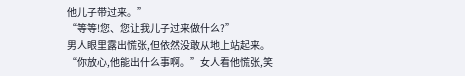他儿子带过来。”
“等等!您、您让我儿子过来做什么?”
男人眼里露出慌张,但依然没敢从地上站起来。
“你放心,他能出什么事啊。”女人看他慌张,笑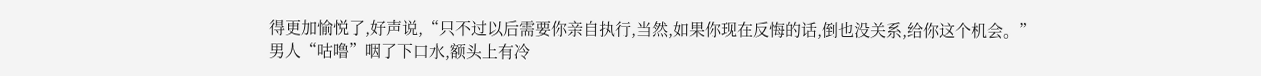得更加愉悦了,好声说,“只不过以后需要你亲自执行,当然,如果你现在反悔的话,倒也没关系,给你这个机会。”
男人“咕噜”咽了下口水,额头上有冷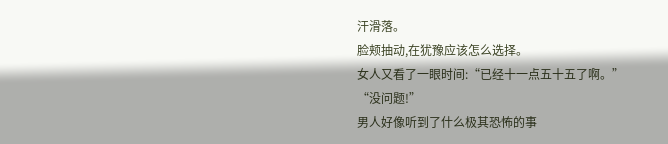汗滑落。
脸颊抽动,在犹豫应该怎么选择。
女人又看了一眼时间:“已经十一点五十五了啊。”
“没问题!”
男人好像听到了什么极其恐怖的事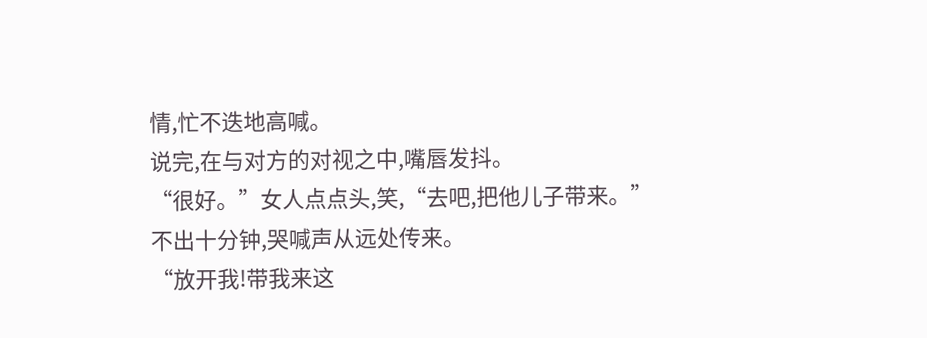情,忙不迭地高喊。
说完,在与对方的对视之中,嘴唇发抖。
“很好。”女人点点头,笑,“去吧,把他儿子带来。”
不出十分钟,哭喊声从远处传来。
“放开我!带我来这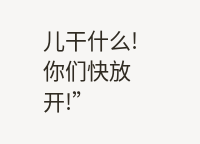儿干什么!你们快放开!”